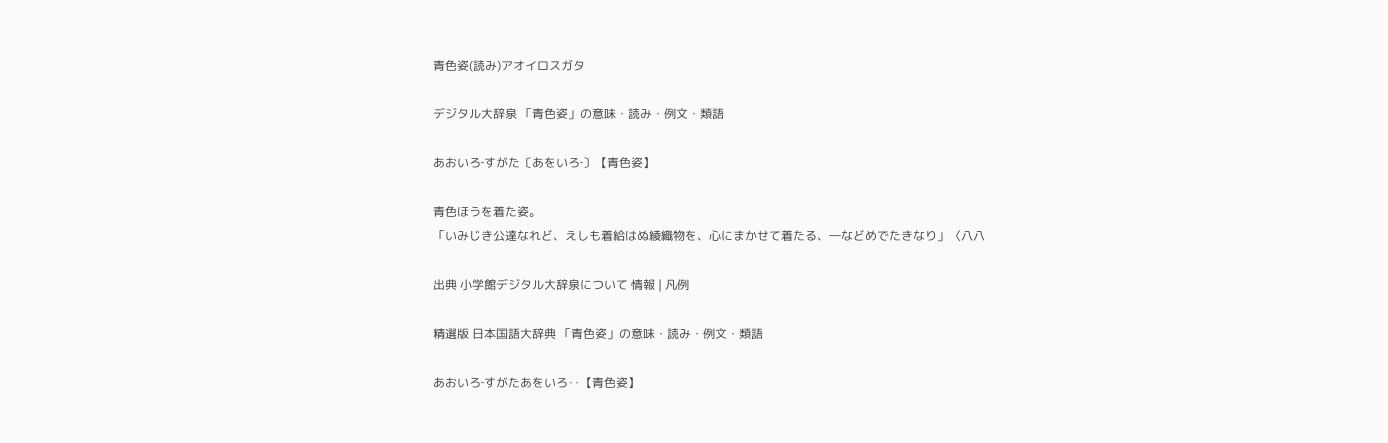青色姿(読み)アオイロスガタ

デジタル大辞泉 「青色姿」の意味・読み・例文・類語

あおいろ‐すがた〔あをいろ‐〕【青色姿】

青色ほうを着た姿。
「いみじき公達なれど、えしも着給はぬ綾織物を、心にまかせて着たる、―などめでたきなり」〈八八

出典 小学館デジタル大辞泉について 情報 | 凡例

精選版 日本国語大辞典 「青色姿」の意味・読み・例文・類語

あおいろ‐すがたあをいろ‥【青色姿】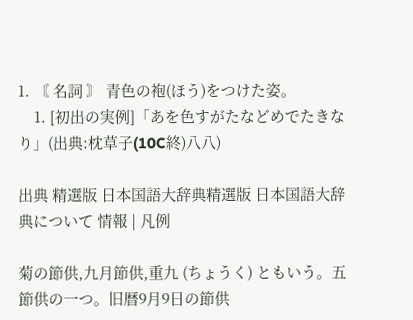1. 〘 名詞 〙 青色の袍(ほう)をつけた姿。
    1. [初出の実例]「あを色すがたなどめでたきなり」(出典:枕草子(10C終)八八)

出典 精選版 日本国語大辞典精選版 日本国語大辞典について 情報 | 凡例

菊の節供,九月節供,重九 (ちょうく) ともいう。五節供の一つ。旧暦9月9日の節供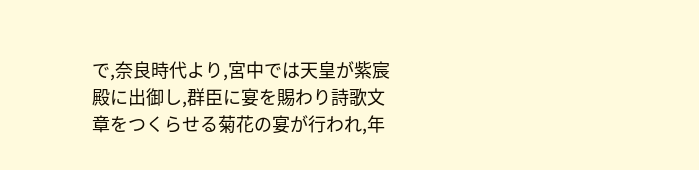で,奈良時代より,宮中では天皇が紫宸殿に出御し,群臣に宴を賜わり詩歌文章をつくらせる菊花の宴が行われ,年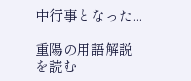中行事となった...

重陽の用語解説を読む